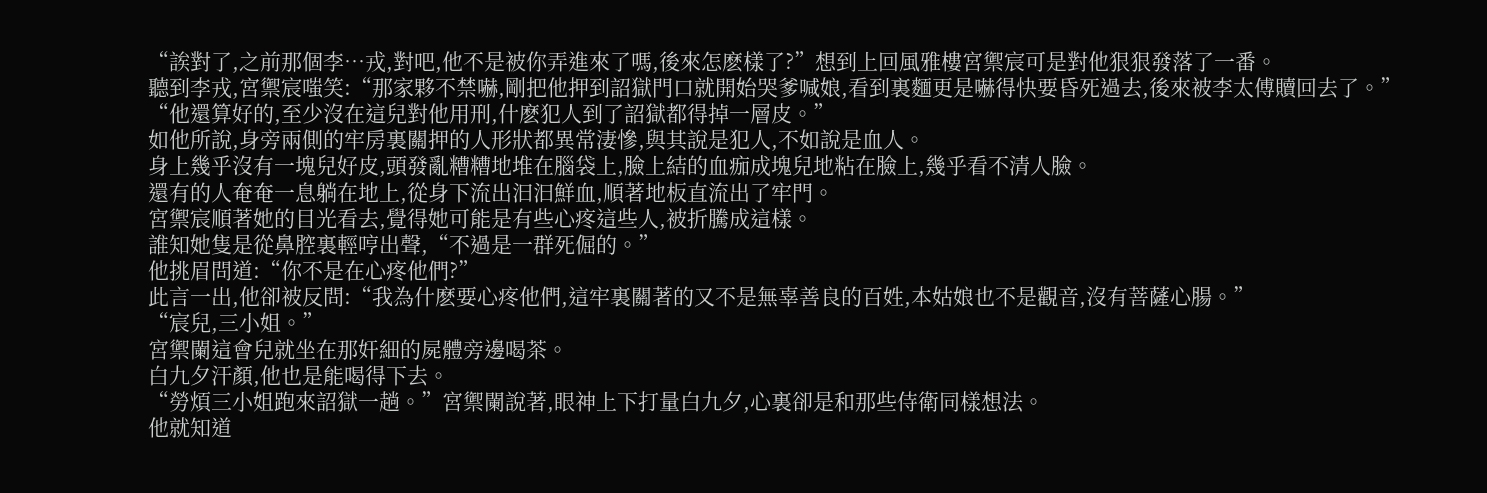“誒對了,之前那個李…戎,對吧,他不是被你弄進來了嗎,後來怎麽樣了?”想到上回風雅樓宮禦宸可是對他狠狠發落了一番。
聽到李戎,宮禦宸嗤笑:“那家夥不禁嚇,剛把他押到詔獄門口就開始哭爹喊娘,看到裏麵更是嚇得快要昏死過去,後來被李太傅贖回去了。”
“他還算好的,至少沒在這兒對他用刑,什麽犯人到了詔獄都得掉一層皮。”
如他所說,身旁兩側的牢房裏關押的人形狀都異常淒慘,與其說是犯人,不如說是血人。
身上幾乎沒有一塊兒好皮,頭發亂糟糟地堆在腦袋上,臉上結的血痂成塊兒地粘在臉上,幾乎看不清人臉。
還有的人奄奄一息躺在地上,從身下流出汩汩鮮血,順著地板直流出了牢門。
宮禦宸順著她的目光看去,覺得她可能是有些心疼這些人,被折騰成這樣。
誰知她隻是從鼻腔裏輕哼出聲,“不過是一群死倔的。”
他挑眉問道:“你不是在心疼他們?”
此言一出,他卻被反問:“我為什麽要心疼他們,這牢裏關著的又不是無辜善良的百姓,本姑娘也不是觀音,沒有菩薩心腸。”
“宸兒,三小姐。”
宮禦闌這會兒就坐在那奸細的屍體旁邊喝茶。
白九夕汗顏,他也是能喝得下去。
“勞煩三小姐跑來詔獄一趟。”宮禦闌說著,眼神上下打量白九夕,心裏卻是和那些侍衛同樣想法。
他就知道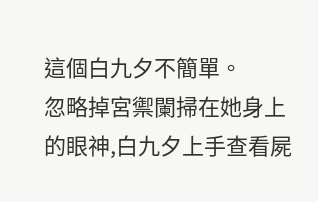這個白九夕不簡單。
忽略掉宮禦闌掃在她身上的眼神,白九夕上手查看屍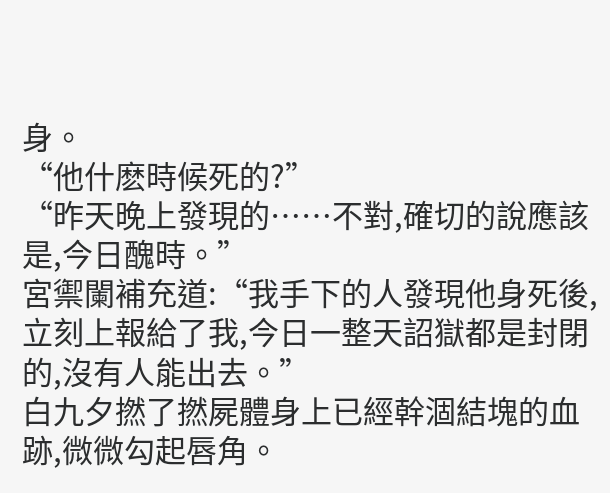身。
“他什麽時候死的?”
“昨天晚上發現的……不對,確切的說應該是,今日醜時。”
宮禦闌補充道:“我手下的人發現他身死後,立刻上報給了我,今日一整天詔獄都是封閉的,沒有人能出去。”
白九夕撚了撚屍體身上已經幹涸結塊的血跡,微微勾起唇角。